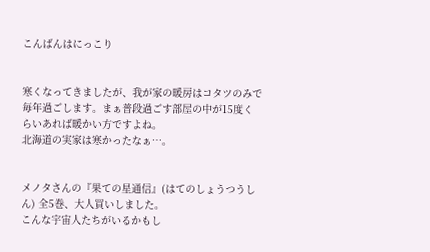こんばんはにっこり


寒くなってきましたが、我が家の暖房はコタツのみで毎年過ごします。まぁ普段過ごす部屋の中が15度くらいあれば暖かい方ですよね。
北海道の実家は寒かったなぁ…。


メノタさんの『果ての星通信』(はてのしょうつうしん) 全5巻、大人買いしました。
こんな宇宙人たちがいるかもし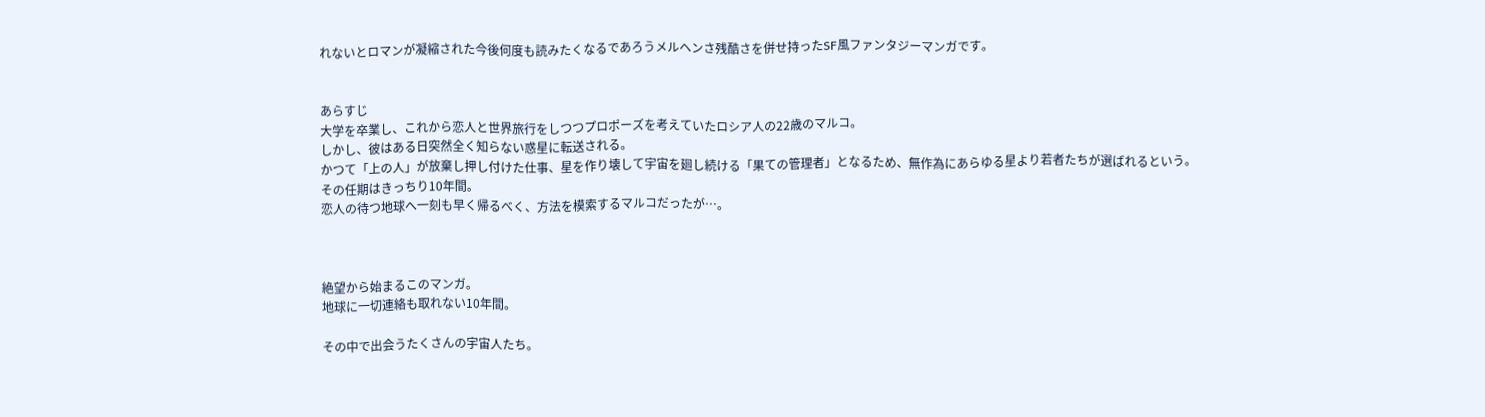れないとロマンが凝縮された今後何度も読みたくなるであろうメルヘンさ残酷さを併せ持ったSF風ファンタジーマンガです。


あらすじ
大学を卒業し、これから恋人と世界旅行をしつつプロポーズを考えていたロシア人の22歳のマルコ。
しかし、彼はある日突然全く知らない惑星に転送される。
かつて「上の人」が放棄し押し付けた仕事、星を作り壊して宇宙を廻し続ける「果ての管理者」となるため、無作為にあらゆる星より若者たちが選ばれるという。
その任期はきっちり10年間。
恋人の待つ地球へ一刻も早く帰るべく、方法を模索するマルコだったが…。



絶望から始まるこのマンガ。
地球に一切連絡も取れない10年間。

その中で出会うたくさんの宇宙人たち。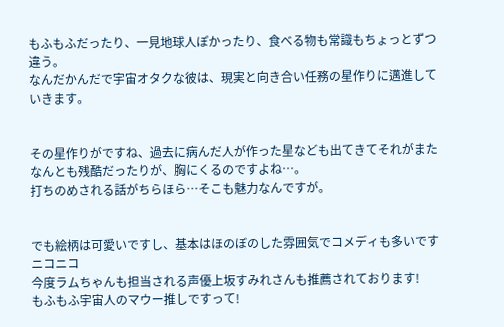もふもふだったり、一見地球人ぽかったり、食べる物も常識もちょっとずつ違う。
なんだかんだで宇宙オタクな彼は、現実と向き合い任務の星作りに邁進していきます。


その星作りがですね、過去に病んだ人が作った星なども出てきてそれがまたなんとも残酷だったりが、胸にくるのですよね…。
打ちのめされる話がちらほら…そこも魅力なんですが。


でも絵柄は可愛いですし、基本はほのぼのした雰囲気でコメディも多いですニコニコ
今度ラムちゃんも担当される声優上坂すみれさんも推薦されております!
もふもふ宇宙人のマウー推しですって!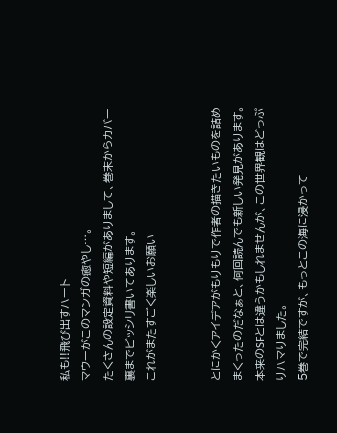私も!!飛び出すハート
マウーがこのマンガの癒やし…。
たくさんの設定資料や短編がありまして、巻末からカバー裏までビッシリ書いてあります。
これがまたすごく楽しいお願い


とにかくアイデアがもりもりで作者の描きたいものを詰めまくったのだなぁと、何回読んでも新しい発見があります。
本来のSFとは違うかもしれませんが、この世界観はどっぷりハマりました。
5巻で完結ですが、もっとこの海に浸かって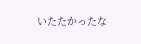いたたかったな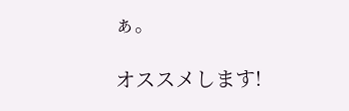ぁ。

オススメします!